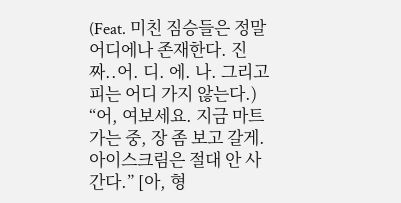(Feat. 미친 짐승들은 정말 어디에나 존재한다. 진짜..어. 디. 에. 나. 그리고 피는 어디 가지 않는다.)
“어, 여보세요. 지금 마트 가는 중, 장 좀 보고 갈게. 아이스크림은 절대 안 사간다.” [아, 형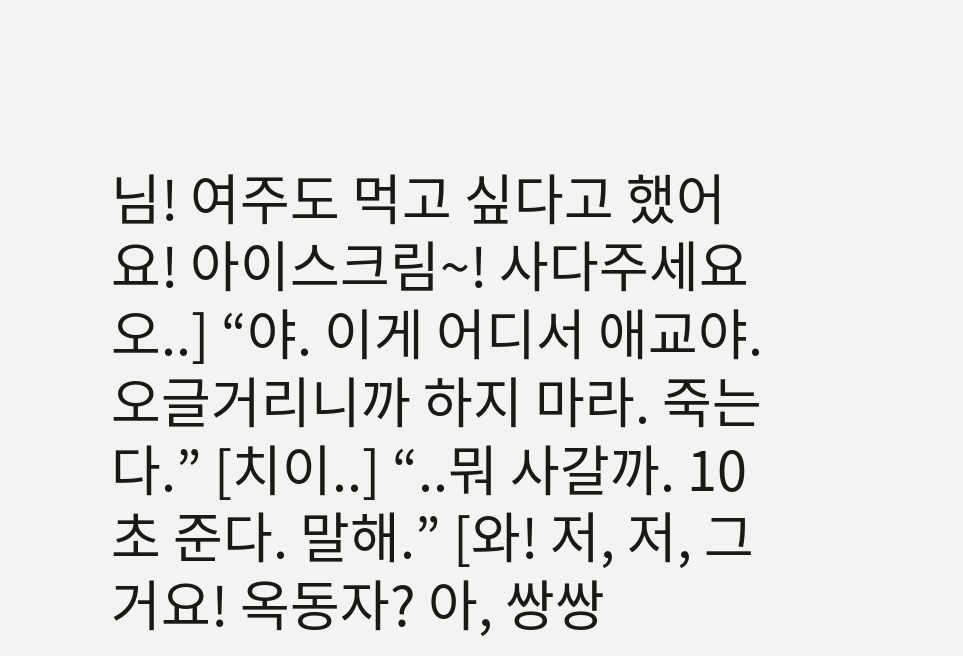님! 여주도 먹고 싶다고 했어요! 아이스크림~! 사다주세요오..] “야. 이게 어디서 애교야. 오글거리니까 하지 마라. 죽는다.” [치이..] “..뭐 사갈까. 10초 준다. 말해.” [와! 저, 저, 그거요! 옥동자? 아, 쌍쌍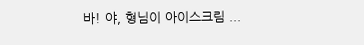바! 야, 형님이 아이스크림 ...